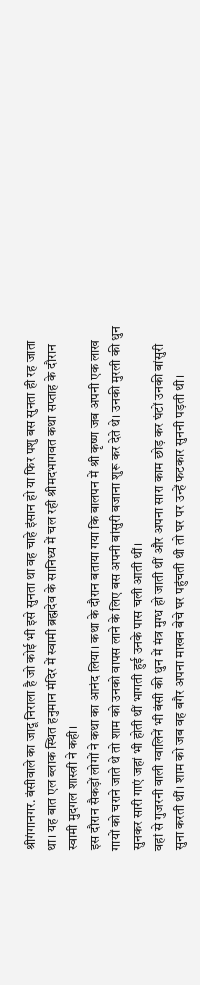श्रीगंगानगर. बंसीवाले का जादू निराला है जो कोई भी इसे सुनता था वह चाहे इंसान हो या फिर पशु बस सुनता ही रह जाता था। यह बात एल ब्लाक स्थित हनुमान मंदिर में स्वामी ब्रह्मदेव के सानिध्य में चल रही श्रीमदभागवत कथा सप्ताह के दौरान स्वामी मुदगल शास्त्री ने कही।
इस दौरान सैकड़ों लोगों ने कथा का आनंद लिया। कथा के दौरान बताया गया कि बालपन में श्री कृष्ण जब अपनी एक लाख गायों को चराने जाते थे तो शाम को उनको वापस लाने के लिए बस अपनी बांसुरी बजाना शुरू कर देते थे। उनकी मुरली की धुन सुनकर सारी गाएं जहां भी होती थीं भागती हुई उनके पास चली आती थीं।
वहां से गुजरनी वाली ग्वालिनें भी बंसी की धुन में मंत्र मुग्ध हो जाती थीं और अपना सारा काम छोड़ कर घंटों उनकी बांसुरी सुना करती थीं। शाम को जब वह बगैर अपना माखन बेचे घर पहुंचती थी तो घर पर उन्हें फटकार सुननी पड़ती थी।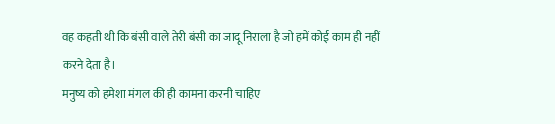वह कहती थी कि बंसी वाले तेरी बंसी का जादू निराला है जो हमें कोई काम ही नहीं करने देता है।
मनुष्य को हमेशा मंगल की ही कामना करनी चाहिए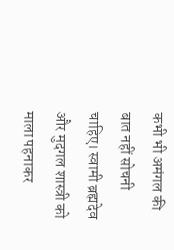कभी भी अमंगल की बात नहीं सोचनी चाहिए। स्वामी ब्रह्मदेव और मुदगल शास्त्री को माला पहनाकर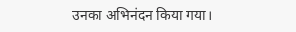उनका अभिनंदन किया गया।